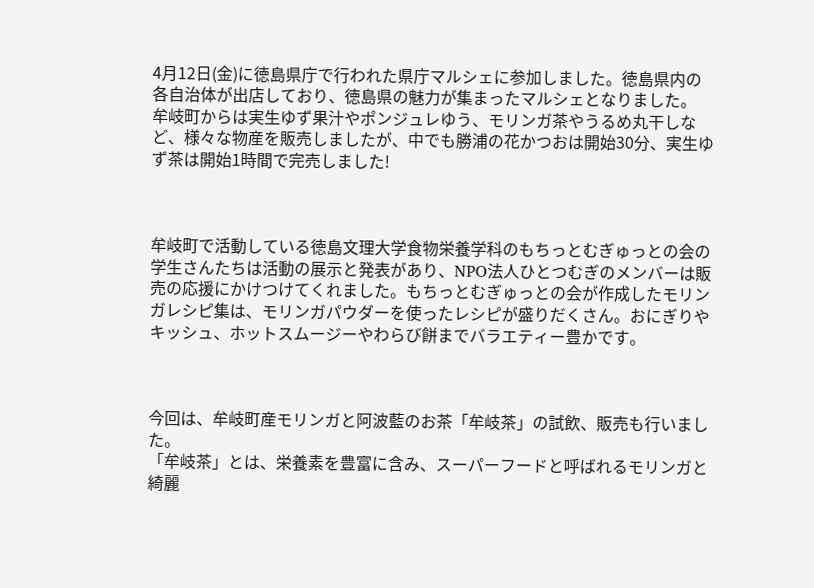4月12日(金)に徳島県庁で行われた県庁マルシェに参加しました。徳島県内の各自治体が出店しており、徳島県の魅力が集まったマルシェとなりました。
牟岐町からは実生ゆず果汁やポンジュレゆう、モリンガ茶やうるめ丸干しなど、様々な物産を販売しましたが、中でも勝浦の花かつおは開始30分、実生ゆず茶は開始1時間で完売しました!



牟岐町で活動している徳島文理大学食物栄養学科のもちっとむぎゅっとの会の学生さんたちは活動の展示と発表があり、NPO法人ひとつむぎのメンバーは販売の応援にかけつけてくれました。もちっとむぎゅっとの会が作成したモリンガレシピ集は、モリンガパウダーを使ったレシピが盛りだくさん。おにぎりやキッシュ、ホットスムージーやわらび餅までバラエティー豊かです。



今回は、牟岐町産モリンガと阿波藍のお茶「牟岐茶」の試飲、販売も行いました。
「牟岐茶」とは、栄養素を豊富に含み、スーパーフードと呼ばれるモリンガと綺麗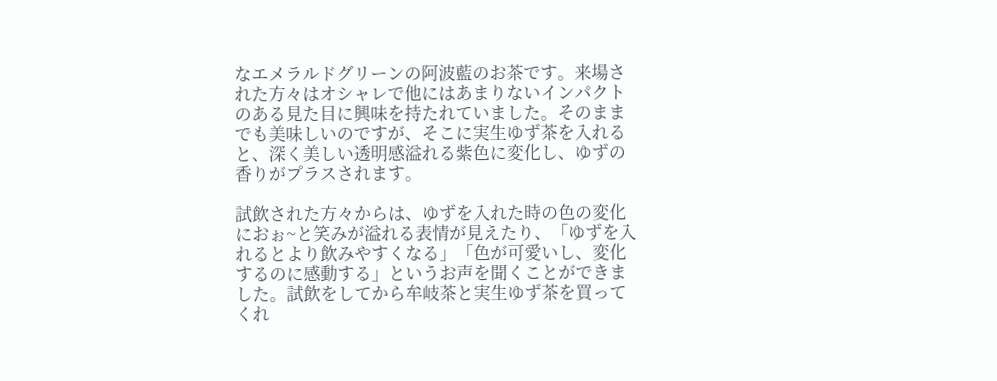なエメラルドグリーンの阿波藍のお茶です。来場された方々はオシャレで他にはあまりないインパクトのある見た目に興味を持たれていました。そのままでも美味しいのですが、そこに実生ゆず茶を入れると、深く美しい透明感溢れる紫色に変化し、ゆずの香りがプラスされます。

試飲された方々からは、ゆずを入れた時の色の変化におぉ~と笑みが溢れる表情が見えたり、「ゆずを入れるとより飲みやすくなる」「色が可愛いし、変化するのに感動する」というお声を聞くことができました。試飲をしてから牟岐茶と実生ゆず茶を買ってくれ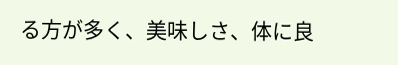る方が多く、美味しさ、体に良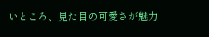いところ、見た目の可愛さが魅力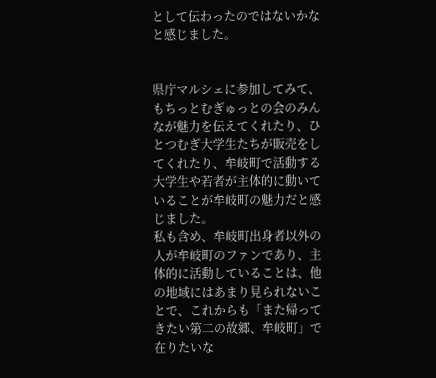として伝わったのではないかなと感じました。


県庁マルシェに参加してみて、もちっとむぎゅっとの会のみんなが魅力を伝えてくれたり、ひとつむぎ大学生たちが販売をしてくれたり、牟岐町で活動する大学生や若者が主体的に動いていることが牟岐町の魅力だと感じました。
私も含め、牟岐町出身者以外の人が牟岐町のファンであり、主体的に活動していることは、他の地域にはあまり見られないことで、これからも「また帰ってきたい第二の故郷、牟岐町」で在りたいな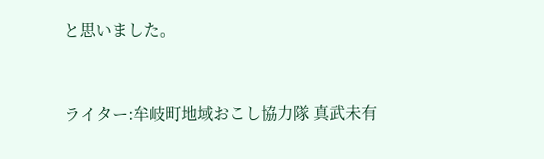と思いました。


ライター:牟岐町地域おこし協力隊 真武未有